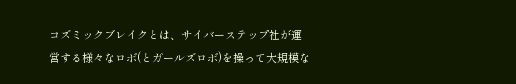コズミックブレイクとは、サイバーステップ社が運営する様々なロボ(とガールズロボ)を操って大規模な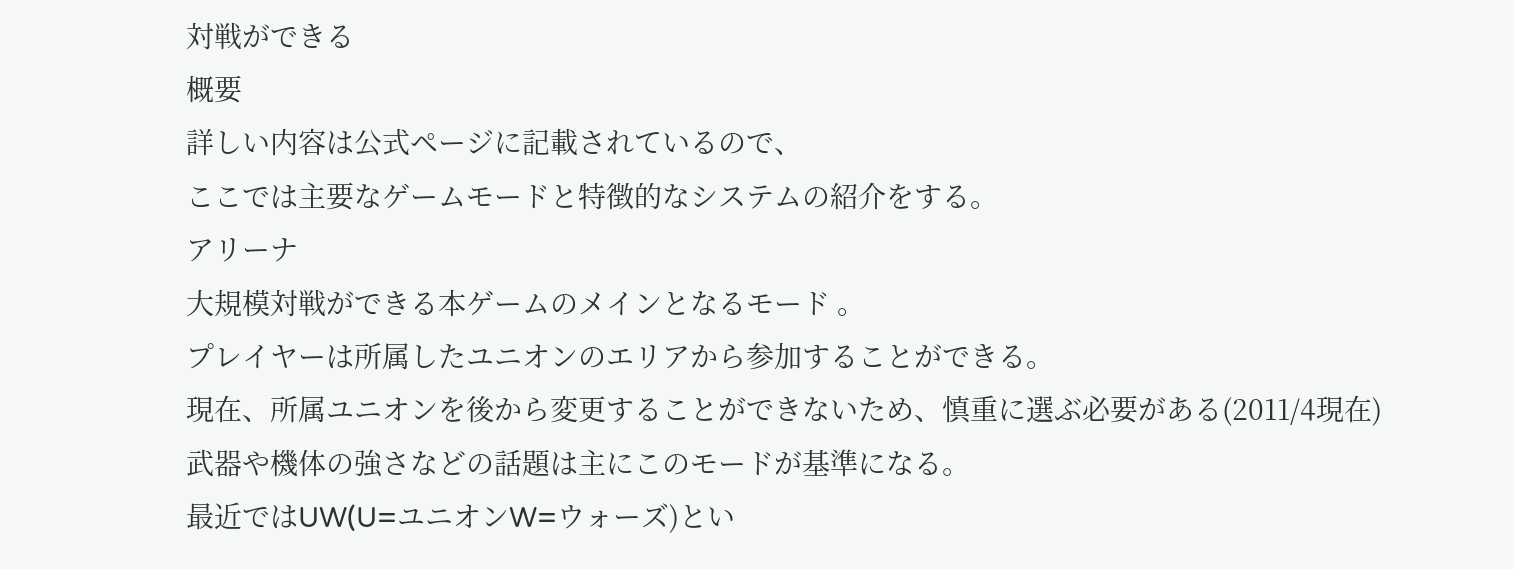対戦ができる
概要
詳しい内容は公式ページに記載されているので、
ここでは主要なゲームモードと特徴的なシステムの紹介をする。
アリーナ
大規模対戦ができる本ゲームのメインとなるモード 。
プレイヤーは所属したユニオンのエリアから参加することができる。
現在、所属ユニオンを後から変更することができないため、慎重に選ぶ必要がある(2011/4現在)
武器や機体の強さなどの話題は主にこのモードが基準になる。
最近ではUW(U=ユニオンW=ウォーズ)とい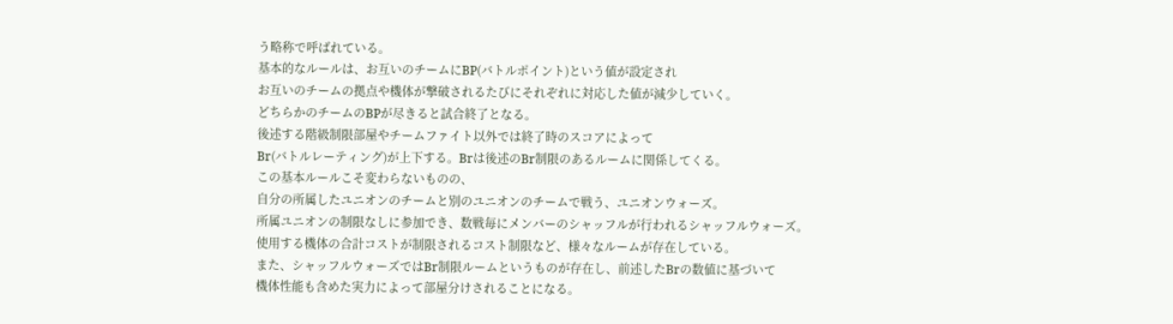う略称で呼ばれている。
基本的なルールは、お互いのチームにBP(バトルポイント)という値が設定され
お互いのチームの拠点や機体が撃破されるたびにそれぞれに対応した値が減少していく。
どちらかのチームのBPが尽きると試合終了となる。
後述する階級制限部屋やチームファイト以外では終了時のスコアによって
Br(バトルレーティング)が上下する。Brは後述のBr制限のあるルームに関係してくる。
この基本ルールこそ変わらないものの、
自分の所属したユニオンのチームと別のユニオンのチームで戦う、ユニオンウォーズ。
所属ユニオンの制限なしに参加でき、数戦毎にメンバーのシャッフルが行われるシャッフルウォーズ。
使用する機体の合計コストが制限されるコスト制限など、様々なルームが存在している。
また、シャッフルウォーズではBr制限ルームというものが存在し、前述したBrの数値に基づいて
機体性能も含めた実力によって部屋分けされることになる。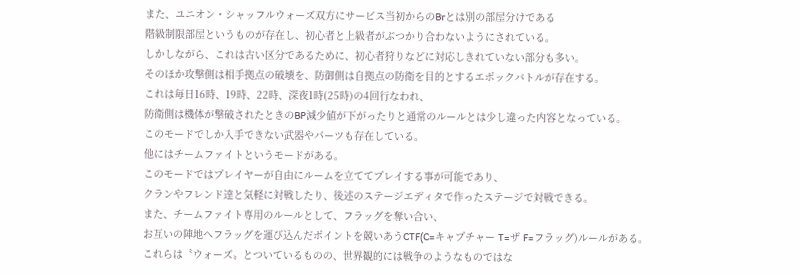また、ユニオン・シャッフルウォーズ双方にサービス当初からのBrとは別の部屋分けである
階級制限部屋というものが存在し、初心者と上級者がぶつかり合わないようにされている。
しかしながら、これは古い区分であるために、初心者狩りなどに対応しきれていない部分も多い。
そのほか攻撃側は相手拠点の破壊を、防御側は自拠点の防衛を目的とするエポックバトルが存在する。
これは毎日16時、19時、22時、深夜1時(25時)の4回行なわれ、
防衛側は機体が撃破されたときのBP減少値が下がったりと通常のルールとは少し違った内容となっている。
このモードでしか入手できない武器やパーツも存在している。
他にはチームファイトというモードがある。
このモードではプレイヤーが自由にルームを立ててプレイする事が可能であり、
クランやフレンド達と気軽に対戦したり、後述のステージエディタで作ったステージで対戦できる。
また、チームファイト専用のルールとして、フラッグを奪い合い、
お互いの陣地へフラッグを運び込んだポイントを競いあうCTF(C=キャプチャー T=ザ F=フラッグ)ルールがある。
これらは〝ウォーズ〟とついているものの、世界観的には戦争のようなものではな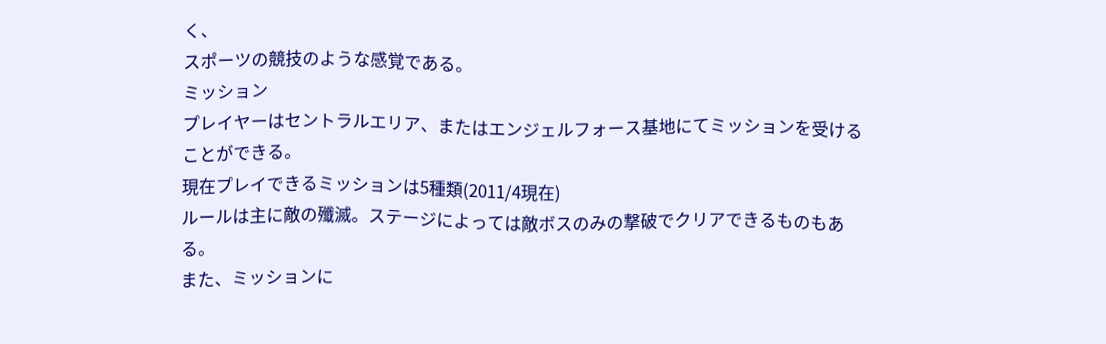く、
スポーツの競技のような感覚である。
ミッション
プレイヤーはセントラルエリア、またはエンジェルフォース基地にてミッションを受けることができる。
現在プレイできるミッションは5種類(2011/4現在)
ルールは主に敵の殲滅。ステージによっては敵ボスのみの撃破でクリアできるものもある。
また、ミッションに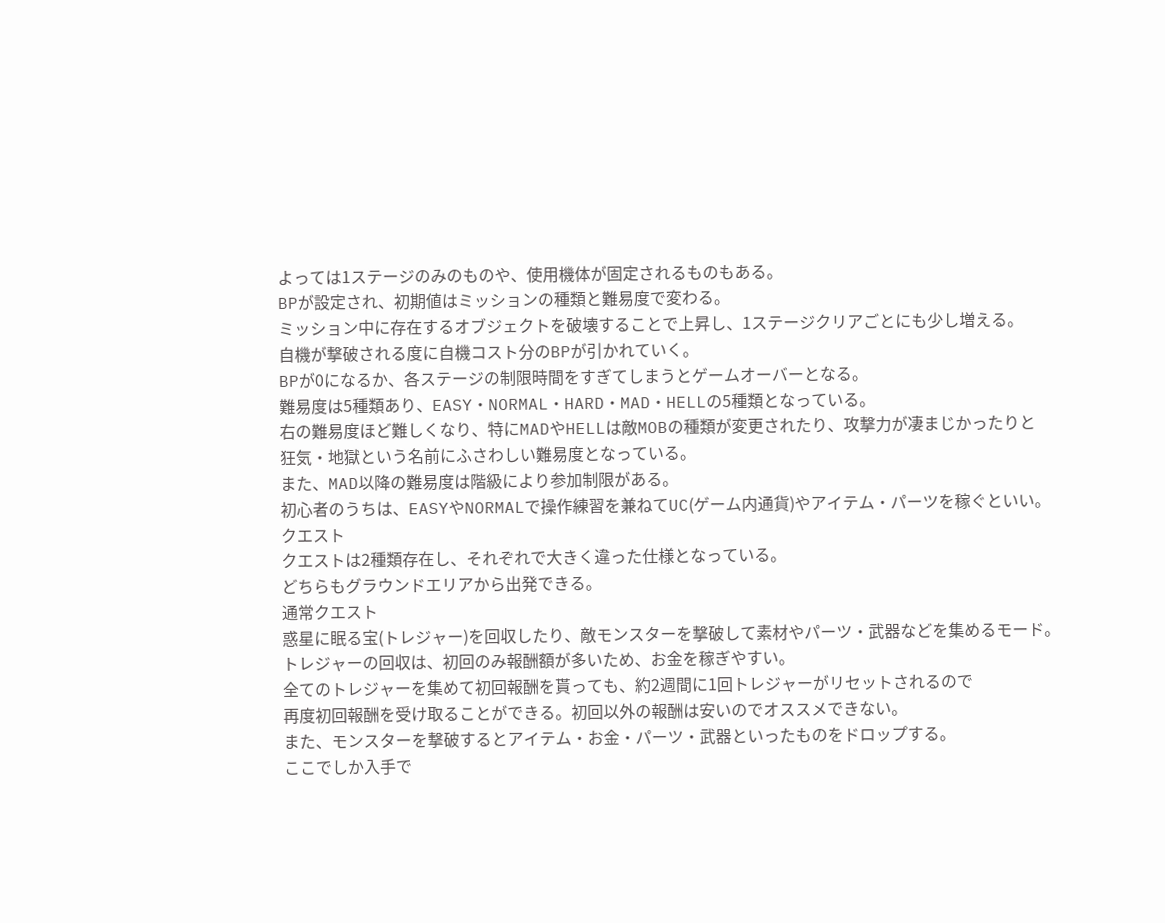よっては1ステージのみのものや、使用機体が固定されるものもある。
BPが設定され、初期値はミッションの種類と難易度で変わる。
ミッション中に存在するオブジェクトを破壊することで上昇し、1ステージクリアごとにも少し増える。
自機が撃破される度に自機コスト分のBPが引かれていく。
BPが0になるか、各ステージの制限時間をすぎてしまうとゲームオーバーとなる。
難易度は5種類あり、EASY・NORMAL・HARD・MAD・HELLの5種類となっている。
右の難易度ほど難しくなり、特にMADやHELLは敵MOBの種類が変更されたり、攻撃力が凄まじかったりと
狂気・地獄という名前にふさわしい難易度となっている。
また、MAD以降の難易度は階級により参加制限がある。
初心者のうちは、EASYやNORMALで操作練習を兼ねてUC(ゲーム内通貨)やアイテム・パーツを稼ぐといい。
クエスト
クエストは2種類存在し、それぞれで大きく違った仕様となっている。
どちらもグラウンドエリアから出発できる。
通常クエスト
惑星に眠る宝(トレジャー)を回収したり、敵モンスターを撃破して素材やパーツ・武器などを集めるモード。
トレジャーの回収は、初回のみ報酬額が多いため、お金を稼ぎやすい。
全てのトレジャーを集めて初回報酬を貰っても、約2週間に1回トレジャーがリセットされるので
再度初回報酬を受け取ることができる。初回以外の報酬は安いのでオススメできない。
また、モンスターを撃破するとアイテム・お金・パーツ・武器といったものをドロップする。
ここでしか入手で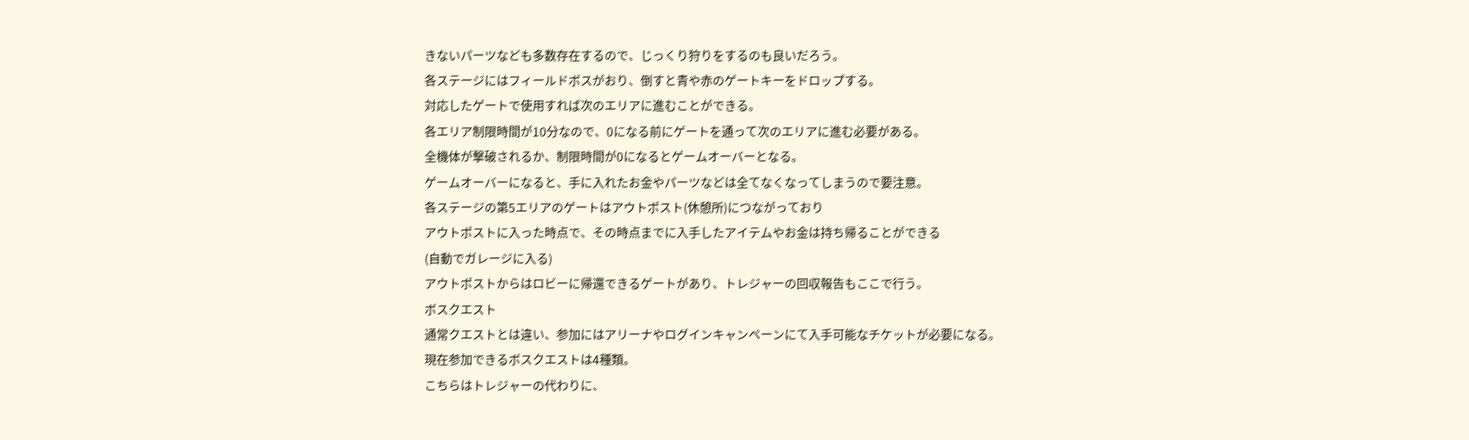きないパーツなども多数存在するので、じっくり狩りをするのも良いだろう。
各ステージにはフィールドボスがおり、倒すと青や赤のゲートキーをドロップする。
対応したゲートで使用すれば次のエリアに進むことができる。
各エリア制限時間が10分なので、0になる前にゲートを通って次のエリアに進む必要がある。
全機体が撃破されるか、制限時間が0になるとゲームオーバーとなる。
ゲームオーバーになると、手に入れたお金やパーツなどは全てなくなってしまうので要注意。
各ステージの第5エリアのゲートはアウトポスト(休憩所)につながっており
アウトポストに入った時点で、その時点までに入手したアイテムやお金は持ち帰ることができる
(自動でガレージに入る)
アウトポストからはロビーに帰還できるゲートがあり、トレジャーの回収報告もここで行う。
ボスクエスト
通常クエストとは違い、参加にはアリーナやログインキャンペーンにて入手可能なチケットが必要になる。
現在参加できるボスクエストは4種類。
こちらはトレジャーの代わりに、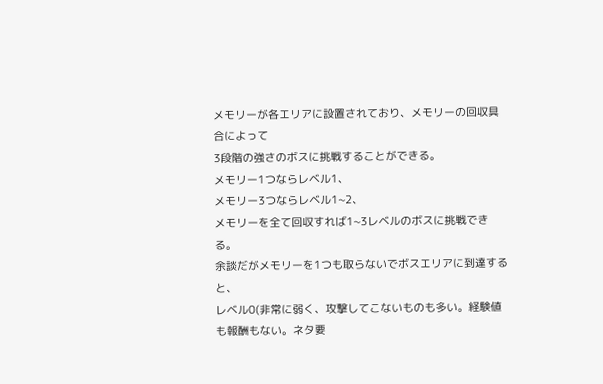メモリーが各エリアに設置されており、メモリーの回収具合によって
3段階の強さのボスに挑戦することができる。
メモリー1つならレベル1、
メモリー3つならレベル1~2、
メモリーを全て回収すれば1~3レベルのボスに挑戦できる。
余談だがメモリーを1つも取らないでボスエリアに到達すると、
レベル0(非常に弱く、攻撃してこないものも多い。経験値も報酬もない。ネタ要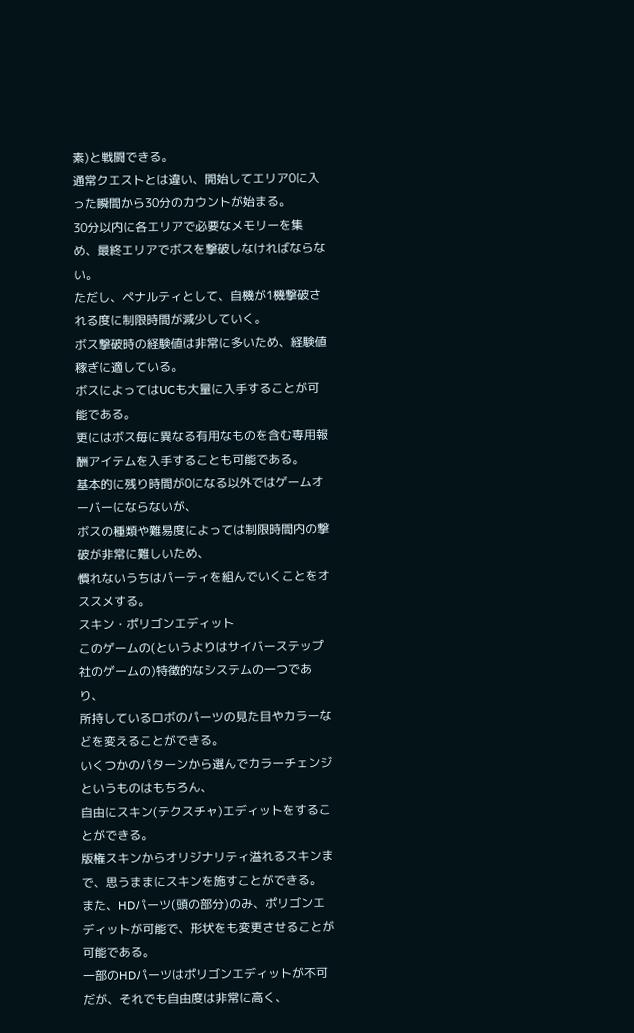素)と戦闘できる。
通常クエストとは違い、開始してエリア0に入った瞬間から30分のカウントが始まる。
30分以内に各エリアで必要なメモリーを集め、最終エリアでボスを撃破しなければならない。
ただし、ペナルティとして、自機が1機撃破される度に制限時間が減少していく。
ボス撃破時の経験値は非常に多いため、経験値稼ぎに適している。
ボスによってはUCも大量に入手することが可能である。
更にはボス毎に異なる有用なものを含む専用報酬アイテムを入手することも可能である。
基本的に残り時間が0になる以外ではゲームオーバーにならないが、
ボスの種類や難易度によっては制限時間内の撃破が非常に難しいため、
慣れないうちはパーティを組んでいくことをオススメする。
スキン・ポリゴンエディット
このゲームの(というよりはサイバーステップ社のゲームの)特徴的なシステムの一つであり、
所持しているロボのパーツの見た目やカラーなどを変えることができる。
いくつかのパターンから選んでカラーチェンジというものはもちろん、
自由にスキン(テクスチャ)エディットをすることができる。
版権スキンからオリジナリティ溢れるスキンまで、思うままにスキンを施すことができる。
また、HDパーツ(頭の部分)のみ、ポリゴンエディットが可能で、形状をも変更させることが可能である。
一部のHDパーツはポリゴンエディットが不可だが、それでも自由度は非常に高く、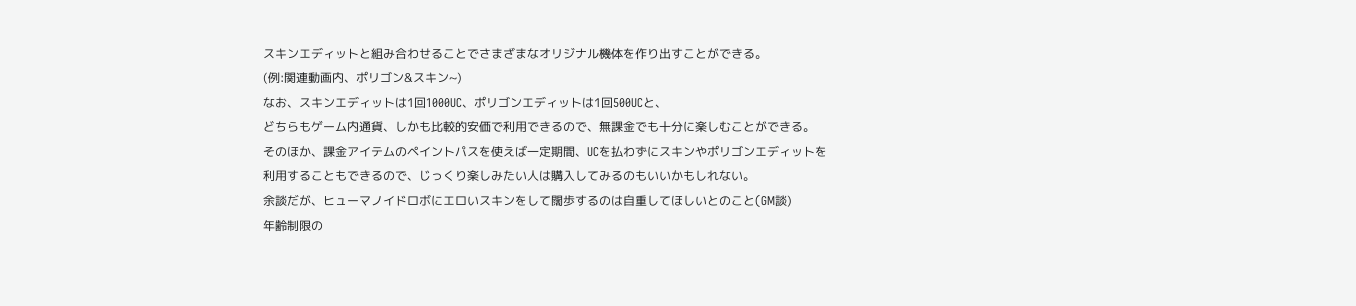スキンエディットと組み合わせることでさまざまなオリジナル機体を作り出すことができる。
(例:関連動画内、ポリゴン&スキン~)
なお、スキンエディットは1回1000UC、ポリゴンエディットは1回500UCと、
どちらもゲーム内通貨、しかも比較的安価で利用できるので、無課金でも十分に楽しむことができる。
そのほか、課金アイテムのペイントパスを使えば一定期間、UCを払わずにスキンやポリゴンエディットを
利用することもできるので、じっくり楽しみたい人は購入してみるのもいいかもしれない。
余談だが、ヒューマノイドロボにエロいスキンをして闊歩するのは自重してほしいとのこと(GM談)
年齢制限の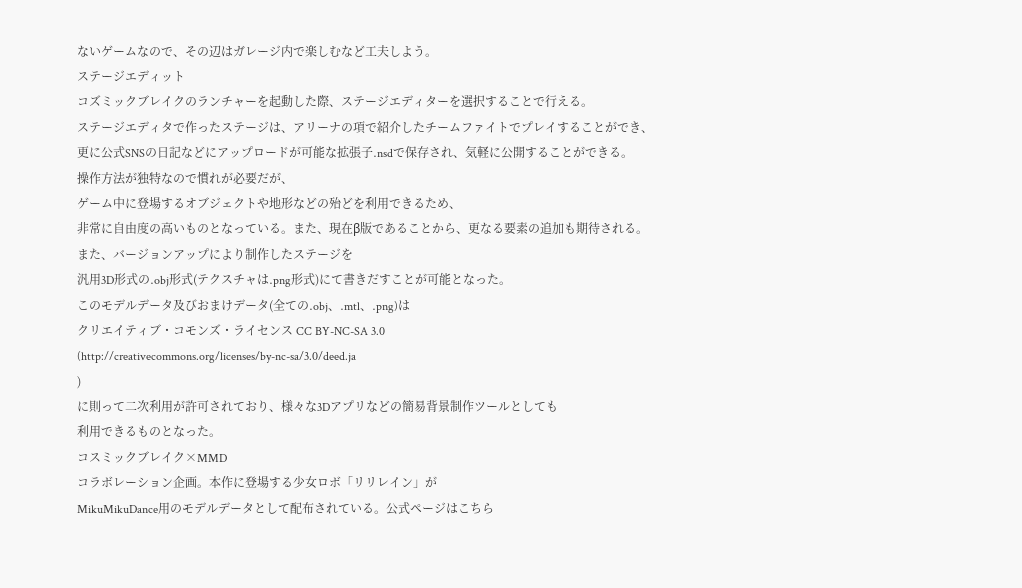ないゲームなので、その辺はガレージ内で楽しむなど工夫しよう。
ステージエディット
コズミックブレイクのランチャーを起動した際、ステージエディターを選択することで行える。
ステージエディタで作ったステージは、アリーナの項で紹介したチームファイトでプレイすることができ、
更に公式SNSの日記などにアップロードが可能な拡張子.nsdで保存され、気軽に公開することができる。
操作方法が独特なので慣れが必要だが、
ゲーム中に登場するオブジェクトや地形などの殆どを利用できるため、
非常に自由度の高いものとなっている。また、現在β版であることから、更なる要素の追加も期待される。
また、バージョンアップにより制作したステージを
汎用3D形式の.obj形式(テクスチャは.png形式)にて書きだすことが可能となった。
このモデルデータ及びおまけデータ(全ての.obj、.mtl、.png)は
クリエイティブ・コモンズ・ライセンス CC BY-NC-SA 3.0
(http://creativecommons.org/licenses/by-nc-sa/3.0/deed.ja
)
に則って二次利用が許可されており、様々な3Dアプリなどの簡易背景制作ツールとしても
利用できるものとなった。
コスミックブレイク×MMD
コラボレーション企画。本作に登場する少女ロボ「リリレイン」が
MikuMikuDance用のモデルデータとして配布されている。公式ページはこちら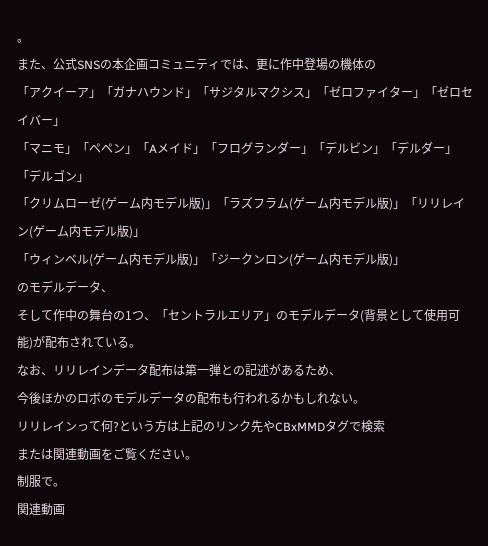。
また、公式SNSの本企画コミュニティでは、更に作中登場の機体の
「アクイーア」「ガナハウンド」「サジタルマクシス」「ゼロファイター」「ゼロセイバー」
「マニモ」「ペペン」「Aメイド」「フログランダー」「デルビン」「デルダー」「デルゴン」
「クリムローゼ(ゲーム内モデル版)」「ラズフラム(ゲーム内モデル版)」「リリレイン(ゲーム内モデル版)」
「ウィンベル(ゲーム内モデル版)」「ジークンロン(ゲーム内モデル版)」
のモデルデータ、
そして作中の舞台の1つ、「セントラルエリア」のモデルデータ(背景として使用可能)が配布されている。
なお、リリレインデータ配布は第一弾との記述があるため、
今後ほかのロボのモデルデータの配布も行われるかもしれない。
リリレインって何?という方は上記のリンク先やCBxMMDタグで検索
または関連動画をご覧ください。
制服で。
関連動画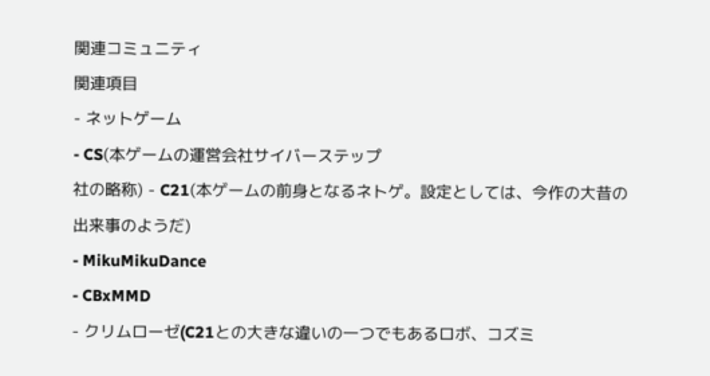関連コミュニティ
関連項目
- ネットゲーム
- CS(本ゲームの運営会社サイバーステップ
社の略称) - C21(本ゲームの前身となるネトゲ。設定としては、今作の大昔の出来事のようだ)
- MikuMikuDance
- CBxMMD
- クリムローゼ(C21との大きな違いの一つでもあるロボ、コズミ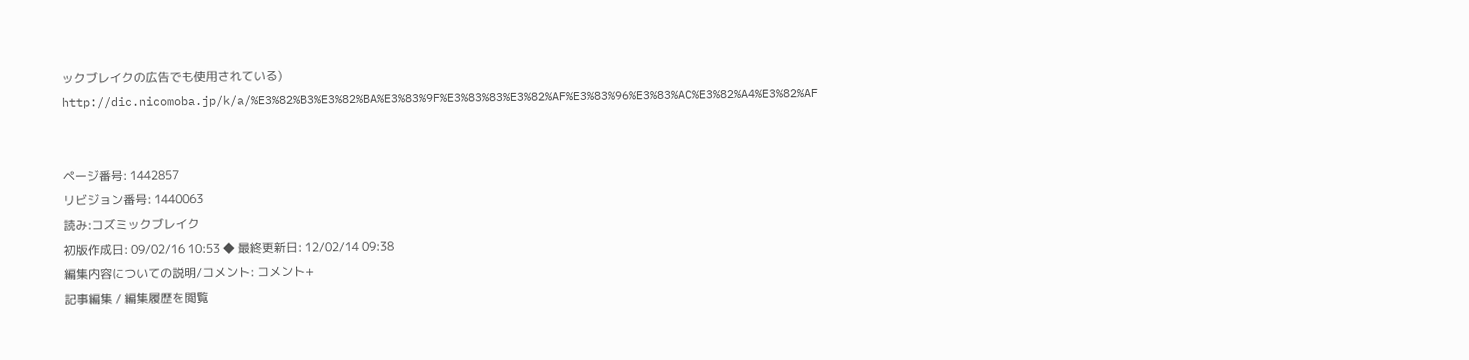ックブレイクの広告でも使用されている)
http://dic.nicomoba.jp/k/a/%E3%82%B3%E3%82%BA%E3%83%9F%E3%83%83%E3%82%AF%E3%83%96%E3%83%AC%E3%82%A4%E3%82%AF


ページ番号: 1442857
リビジョン番号: 1440063
読み:コズミックブレイク
初版作成日: 09/02/16 10:53 ◆ 最終更新日: 12/02/14 09:38
編集内容についての説明/コメント: コメント+
記事編集 / 編集履歴を閲覧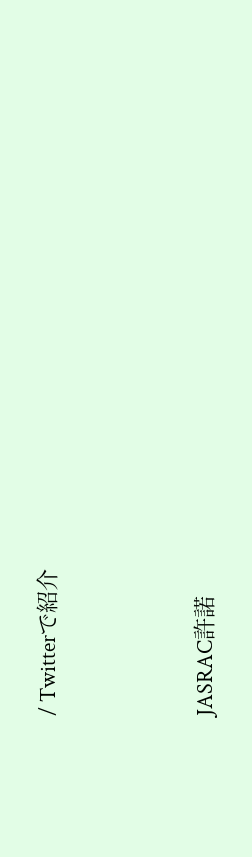/ Twitterで紹介





JASRAC許諾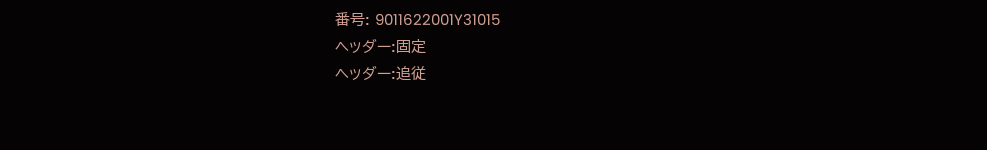番号: 9011622001Y31015
ヘッダー:固定
ヘッダー:追従